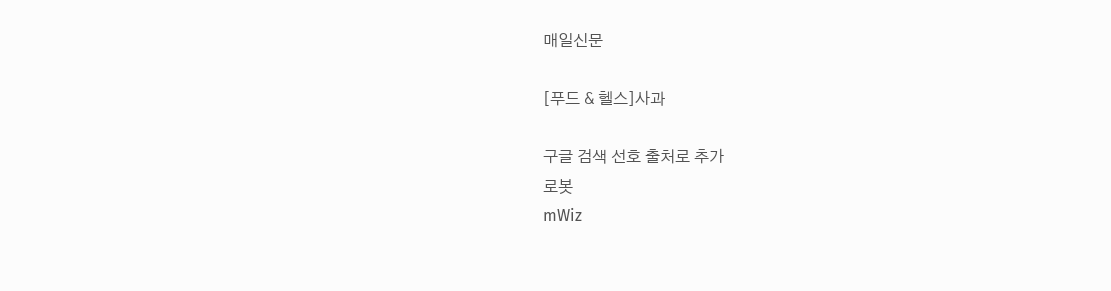매일신문

[푸드 & 헬스]사과

구글 검색 선호 출처로 추가
로봇
mWiz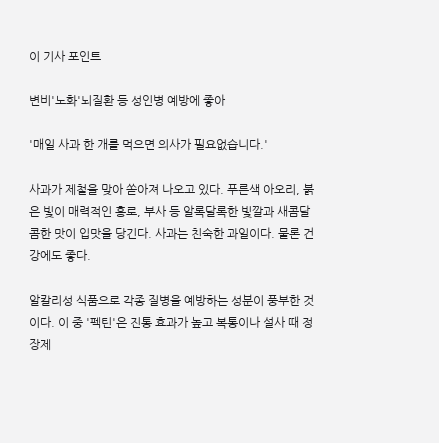이 기사 포인트

변비'노화'뇌질환 등 성인병 예방에 좋아

'매일 사과 한 개를 먹으면 의사가 필요없습니다.'

사과가 제철을 맞아 쏟아져 나오고 있다. 푸른색 아오리, 붉은 빛이 매력적인 홍로, 부사 등 알록달록한 빛깔과 새콤달콤한 맛이 입맛을 당긴다. 사과는 친숙한 과일이다. 물론 건강에도 좋다.

알칼리성 식품으로 각종 질병을 예방하는 성분이 풍부한 것이다. 이 중 '펙틴'은 진통 효과가 높고 복통이나 설사 때 정장제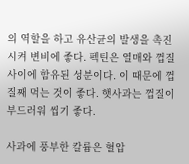의 역할을 하고 유산균의 발생을 촉진시켜 변비에 좋다. 펙틴은 열매와 껍질 사이에 함유된 성분이다. 이 때문에 껍질째 먹는 것이 좋다. 햇사과는 껍질이 부드러워 씹기 좋다.

사과에 풍부한 칼륨은 혈압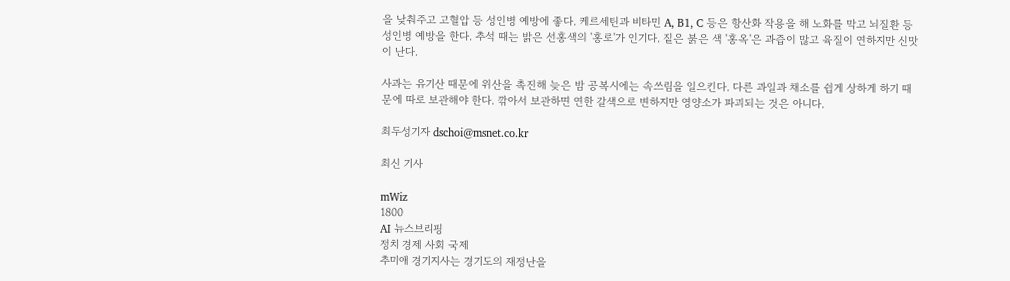을 낮춰주고 고혈압 등 성인병 예방에 좋다. 케르세틴과 비타민 A, B1, C 등은 항산화 작용을 해 노화를 막고 뇌질환 등 성인병 예방을 한다. 추석 때는 밝은 선홍색의 '홍로'가 인기다. 짙은 붉은 색 '홍옥'은 과즙이 많고 육질이 연하지만 신맛이 난다.

사과는 유기산 때문에 위산을 촉진해 늦은 밤 공복시에는 속쓰림을 일으킨다. 다른 과일과 채소를 쉽게 상하게 하기 때문에 따로 보관해야 한다. 깎아서 보관하면 연한 갈색으로 변하지만 영양소가 파괴되는 것은 아니다.

최두성기자 dschoi@msnet.co.kr

최신 기사

mWiz
1800
AI 뉴스브리핑
정치 경제 사회 국제
추미애 경기지사는 경기도의 재정난을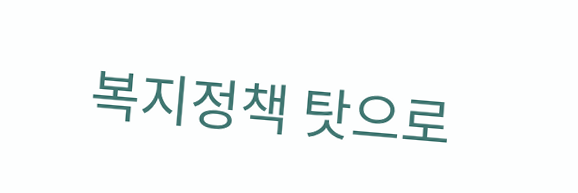복지정책 탓으로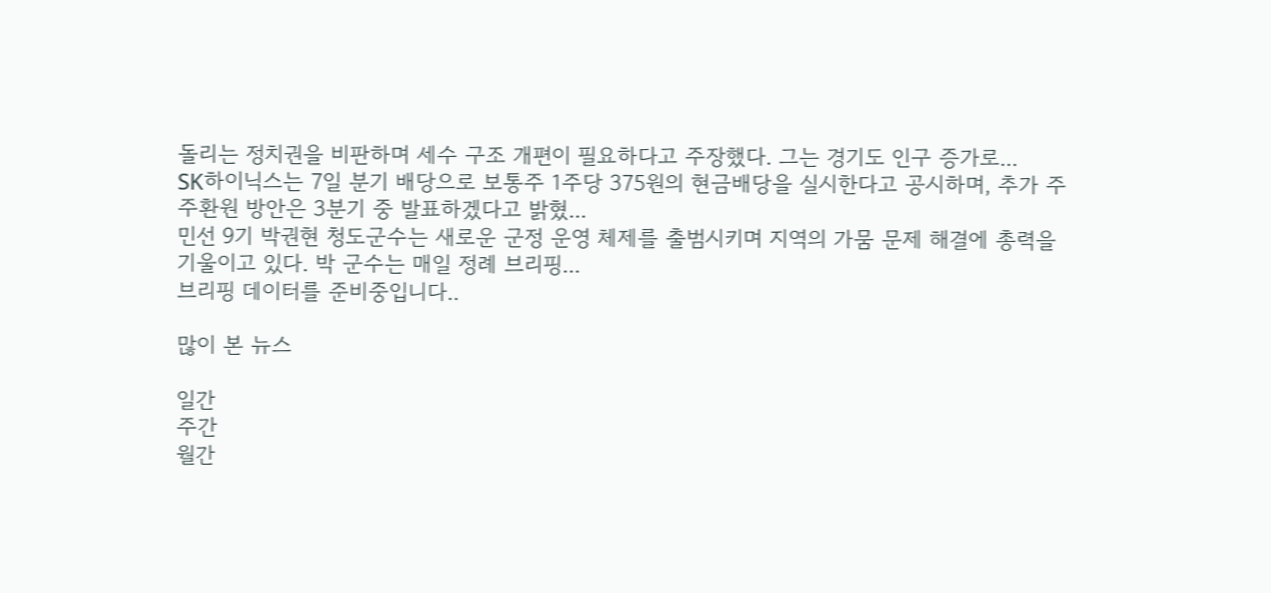돌리는 정치권을 비판하며 세수 구조 개편이 필요하다고 주장했다. 그는 경기도 인구 증가로...
SK하이닉스는 7일 분기 배당으로 보통주 1주당 375원의 현금배당을 실시한다고 공시하며, 추가 주주환원 방안은 3분기 중 발표하겠다고 밝혔...
민선 9기 박권현 청도군수는 새로운 군정 운영 체제를 출범시키며 지역의 가뭄 문제 해결에 총력을 기울이고 있다. 박 군수는 매일 정례 브리핑...
브리핑 데이터를 준비중입니다..

많이 본 뉴스

일간
주간
월간